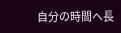自分の時間へ長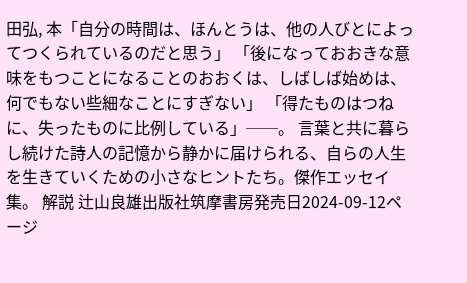田弘, 本「自分の時間は、ほんとうは、他の人びとによってつくられているのだと思う」 「後になっておおきな意味をもつことになることのおおくは、しばしば始めは、何でもない些細なことにすぎない」 「得たものはつねに、失ったものに比例している」──。 言葉と共に暮らし続けた詩人の記憶から静かに届けられる、自らの人生を生きていくための小さなヒントたち。傑作エッセイ集。 解説 辻山良雄出版社筑摩書房発売日2024-09-12ページ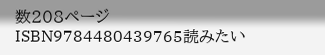数208ページISBN9784480439765読みたい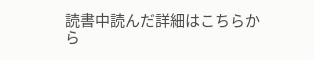読書中読んだ詳細はこちらから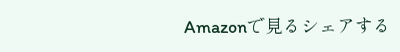Amazonで見るシェアする